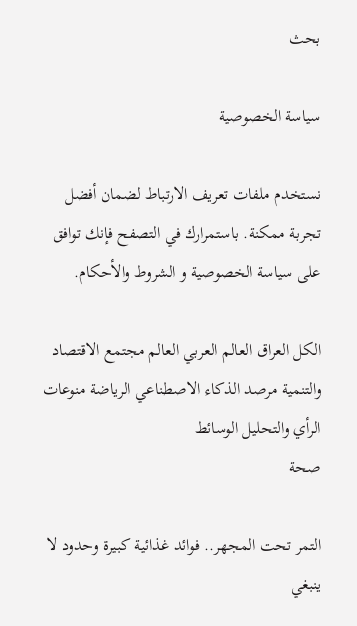بحث

سياسة الخصوصية

نستخدم ملفات تعريف الارتباط لضمان أفضل تجربة ممكنة. باستمرارك في التصفح فإنك توافق على سياسة الخصوصية و الشروط والأحكام.

الكل العراق العالم العربي العالم مجتمع الاقتصاد والتنمية مرصد الذكاء الاصطناعي الرياضة منوعات الرأي والتحليل الوسائط
صحة

التمر تحت المجهر.. فوائد غذائية كبيرة وحدود لا ينبغي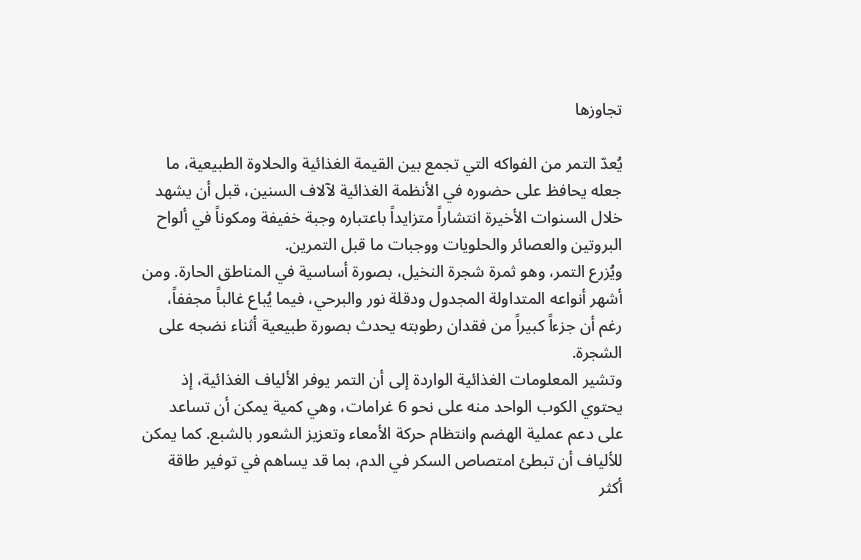تجاوزها

يُعدّ التمر من الفواكه التي تجمع بين القيمة الغذائية والحلاوة الطبيعية، ما جعله يحافظ على حضوره في الأنظمة الغذائية لآلاف السنين، قبل أن يشهد خلال السنوات الأخيرة انتشاراً متزايداً باعتباره وجبة خفيفة ومكوناً في ألواح البروتين والعصائر والحلويات ووجبات ما قبل التمرين.
ويُزرع التمر، وهو ثمرة شجرة النخيل، بصورة أساسية في المناطق الحارة. ومن أشهر أنواعه المتداولة المجدول ودقلة نور والبرحي، فيما يُباع غالباً مجففاً، رغم أن جزءاً كبيراً من فقدان رطوبته يحدث بصورة طبيعية أثناء نضجه على الشجرة.
وتشير المعلومات الغذائية الواردة إلى أن التمر يوفر الألياف الغذائية، إذ يحتوي الكوب الواحد منه على نحو 6 غرامات، وهي كمية يمكن أن تساعد على دعم عملية الهضم وانتظام حركة الأمعاء وتعزيز الشعور بالشبع. كما يمكن للألياف أن تبطئ امتصاص السكر في الدم، بما قد يساهم في توفير طاقة أكثر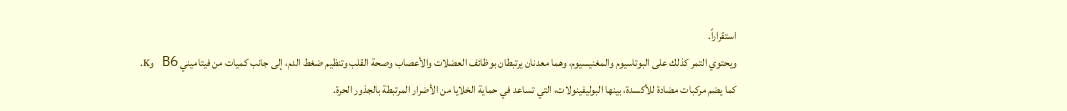استقراراً.
ويحتوي التمر كذلك على البوتاسيوم والمغنيسيوم، وهما معدنان يرتبطان بوظائف العضلات والأعصاب وصحة القلب وتنظيم ضغط الدم، إلى جانب كميات من فيتاميني B6 وK. كما يضم مركبات مضادة للأكسدة، بينها البوليفينولات، التي تساعد في حماية الخلايا من الأضرار المرتبطة بالجذور الحرة.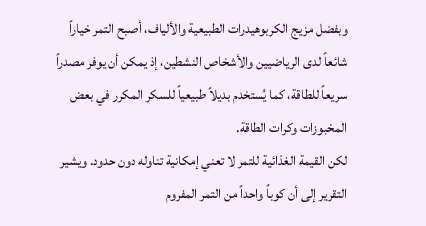وبفضل مزيج الكربوهيدرات الطبيعية والألياف، أصبح التمر خياراً شائعاً لدى الرياضيين والأشخاص النشطين، إذ يمكن أن يوفر مصدراً سريعاً للطاقة، كما يُستخدم بديلاً طبيعياً للسكر المكرر في بعض المخبوزات وكرات الطاقة.
لكن القيمة الغذائية للتمر لا تعني إمكانية تناوله دون حدود. ويشير التقرير إلى أن كوباً واحداً من التمر المفروم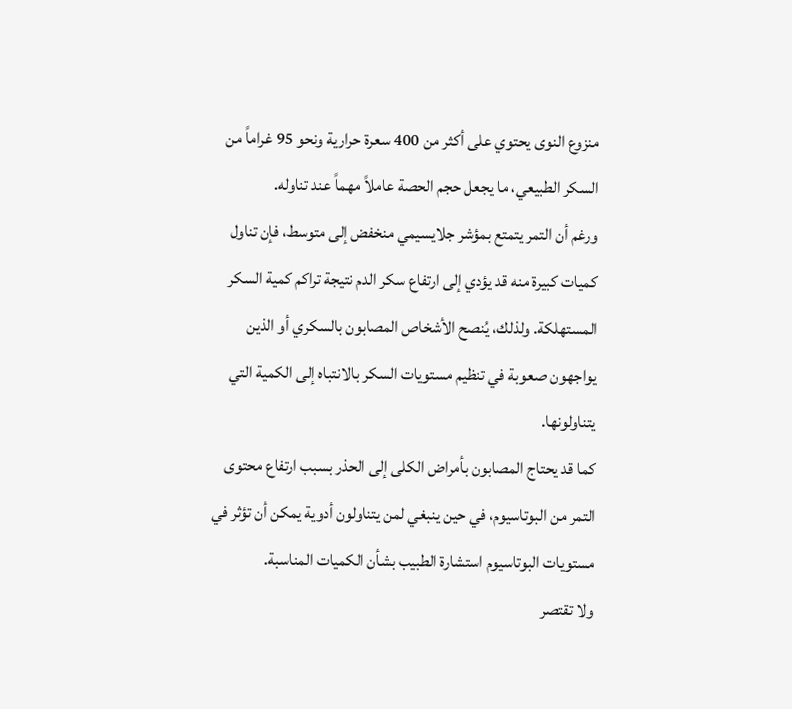منزوع النوى يحتوي على أكثر من 400 سعرة حرارية ونحو 95 غراماً من السكر الطبيعي، ما يجعل حجم الحصة عاملاً مهماً عند تناوله.
ورغم أن التمر يتمتع بمؤشر جلايسيمي منخفض إلى متوسط، فإن تناول كميات كبيرة منه قد يؤدي إلى ارتفاع سكر الدم نتيجة تراكم كمية السكر المستهلكة. ولذلك، يُنصح الأشخاص المصابون بالسكري أو الذين يواجهون صعوبة في تنظيم مستويات السكر بالانتباه إلى الكمية التي يتناولونها.
كما قد يحتاج المصابون بأمراض الكلى إلى الحذر بسبب ارتفاع محتوى التمر من البوتاسيوم، في حين ينبغي لمن يتناولون أدوية يمكن أن تؤثر في مستويات البوتاسيوم استشارة الطبيب بشأن الكميات المناسبة.
ولا تقتصر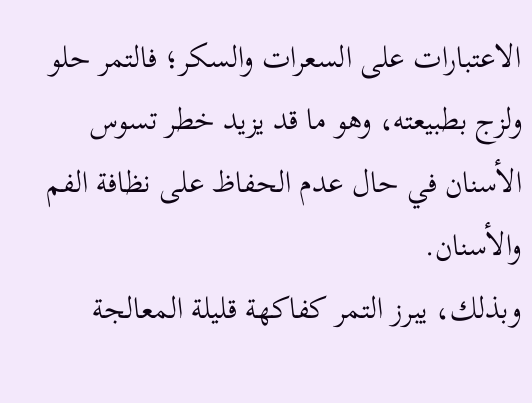الاعتبارات على السعرات والسكر؛ فالتمر حلو ولزج بطبيعته، وهو ما قد يزيد خطر تسوس الأسنان في حال عدم الحفاظ على نظافة الفم والأسنان.
وبذلك، يبرز التمر كفاكهة قليلة المعالجة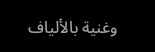وغنية بالألياف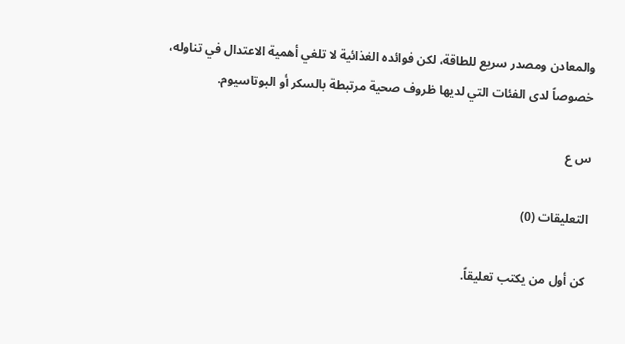والمعادن ومصدر سريع للطاقة، لكن فوائده الغذائية لا تلغي أهمية الاعتدال في تناوله، خصوصاً لدى الفئات التي لديها ظروف صحية مرتبطة بالسكر أو البوتاسيوم.

س ع

التعليقات (0)

كن أول من يكتب تعليقاً.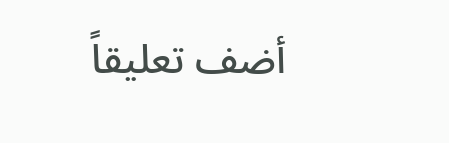أضف تعليقاً